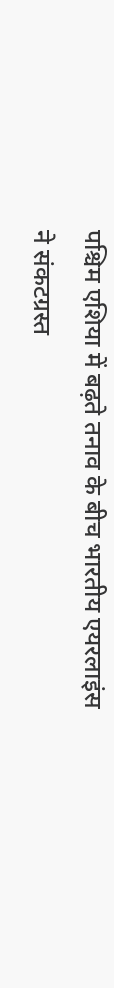पश्चिम एशिया में बढ़ते तनाव के बीच भारतीय एयरलाइंस ने संकटग्रस्त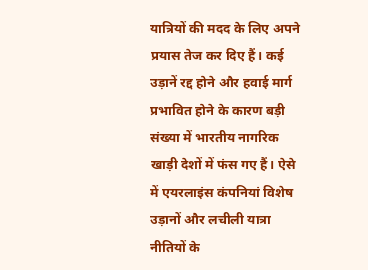यात्रियों की मदद के लिए अपने प्रयास तेज कर दिए हैं। कई उड़ानें रद्द होने और हवाई मार्ग प्रभावित होने के कारण बड़ी संख्या में भारतीय नागरिक खाड़ी देशों में फंस गए हैं। ऐसे में एयरलाइंस कंपनियां विशेष उड़ानों और लचीली यात्रा नीतियों के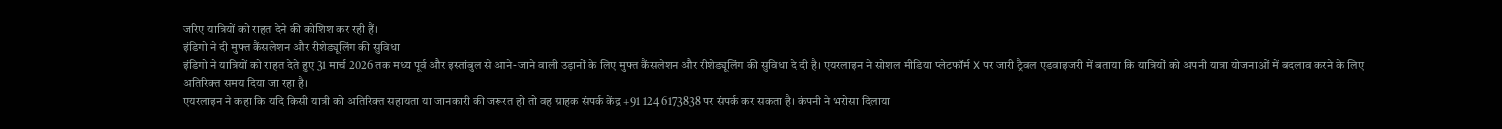जरिए यात्रियों को राहत देने की कोशिश कर रही हैं।
इंडिगो ने दी मुफ्त कैंसलेशन और रीशेड्यूलिंग की सुविधा
इंडिगो ने यात्रियों को राहत देते हुए 31 मार्च 2026 तक मध्य पूर्व और इस्तांबुल से आने-जाने वाली उड़ानों के लिए मुफ्त कैंसलेशन और रीशेड्यूलिंग की सुविधा दे दी है। एयरलाइन ने सोशल मीडिया प्लेटफॉर्म X पर जारी ट्रैवल एडवाइजरी में बताया कि यात्रियों को अपनी यात्रा योजनाओं में बदलाव करने के लिए अतिरिक्त समय दिया जा रहा है।
एयरलाइन ने कहा कि यदि किसी यात्री को अतिरिक्त सहायता या जानकारी की जरूरत हो तो वह ग्राहक संपर्क केंद्र +91 124 6173838 पर संपर्क कर सकता है। कंपनी ने भरोसा दिलाया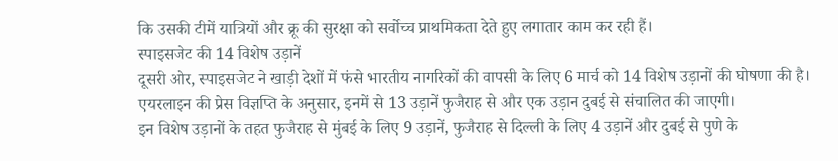कि उसकी टीमें यात्रियों और क्रू की सुरक्षा को सर्वोच्च प्राथमिकता देते हुए लगातार काम कर रही हैं।
स्पाइसजेट की 14 विशेष उड़ानें
दूसरी ओर, स्पाइसजेट ने खाड़ी देशों में फंसे भारतीय नागरिकों की वापसी के लिए 6 मार्च को 14 विशेष उड़ानों की घोषणा की है। एयरलाइन की प्रेस विज्ञप्ति के अनुसार, इनमें से 13 उड़ानें फुजैराह से और एक उड़ान दुबई से संचालित की जाएगी।
इन विशेष उड़ानों के तहत फुजैराह से मुंबई के लिए 9 उड़ानें, फुजैराह से दिल्ली के लिए 4 उड़ानें और दुबई से पुणे के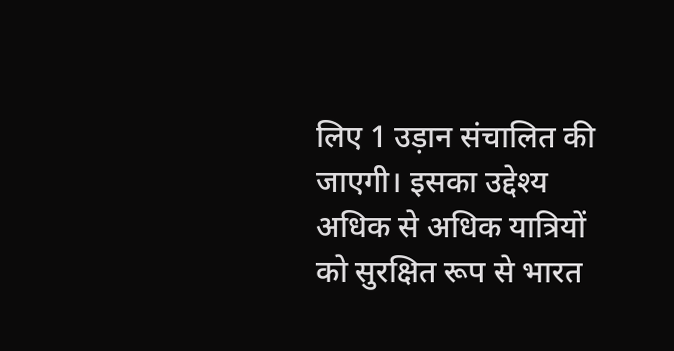लिए 1 उड़ान संचालित की जाएगी। इसका उद्देश्य अधिक से अधिक यात्रियों को सुरक्षित रूप से भारत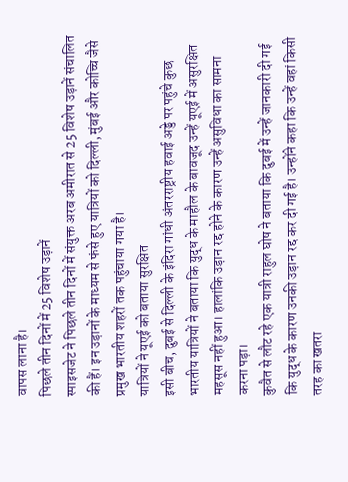वापस लाना है।
पिछले तीन दिनों में 25 विशेष उड़ानें
स्पाइसजेट ने पिछले तीन दिनों में संयुक्त अरब अमीरात से 25 विशेष उड़ानें संचालित की हैं। इन उड़ानों के माध्यम से फंसे हुए यात्रियों को दिल्ली, मुंबई और कोच्चि जैसे प्रमुख भारतीय शहरों तक पहुंचाया गया है।
यात्रियों ने यूएई को बताया सुरक्षित
इसी बीच, दुबई से दिल्ली के इंदिरा गांधी अंतरराष्ट्रीय हवाई अड्डे पर पहुंचे कुछ भारतीय यात्रियों ने बताया कि युद्ध के माहौल के बावजूद उन्हें यूएई में असुरक्षित महसूस नहीं हुआ। हालांकि उड़ान रद्द होने के कारण उन्हें असुविधा का सामना करना पड़ा।
कुवैत से लौट रहे एक यात्री राहुल घोष ने बताया कि दुबई में उन्हें जानकारी दी गई कि युद्ध के कारण उनकी उड़ान रद्द कर दी गई है। उन्होंने कहा कि उन्हें वहां किसी तरह का खतरा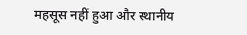महसूस नहीं हुआ और स्थानीय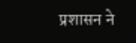प्रशासन ने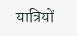यात्रियों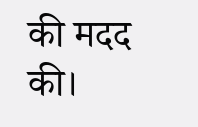की मदद की।